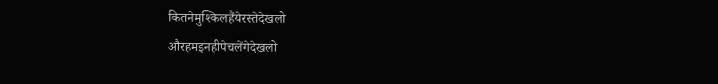कितनेमुश्किलहैंयेरस्तेदेखलो
औरहमइनहीपेचलेंगेदेखलो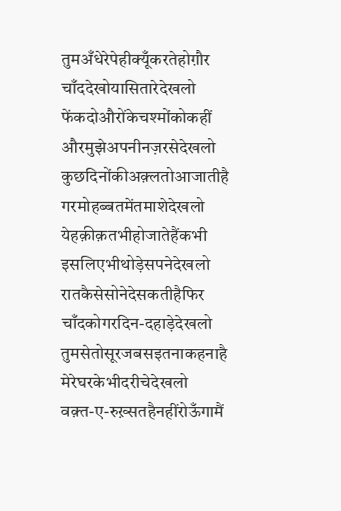तुमअँधेरेपेहीक्यूँकरतेहोग़ौर
चाँददेखोयासितारेदेखलो
फेंकदोऔरोंकेचश्मोंकोकहीं
औरमुझेअपनीनज़रसेदेखलो
कुछदिनोंकीअक़्लतोआजातीहै
गरमोहब्बतमेंतमाशेदेखलो
येहक़ीक़तभीहोजातेहैंकभी
इसलिएभीथोड़ेसपनेदेखलो
रातकैसेसोनेदेसकतीहैफिर
चाँदकोगरदिन-दहाड़ेदेखलो
तुमसेतोसूरजबसइतनाकहनाहै
मेरेघरकेभीदरीचेदेखलो
वक़्त-ए-रुख़्सतहैनहींरोऊँगामैं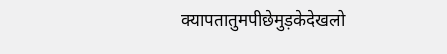क्यापतातुमपीछेमुड़केदेखलो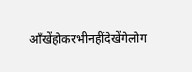आँखेंहोकरभीनहींदेखेंगेलोग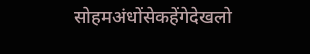सोहमअंधोंसेकहेंगेदेखलो